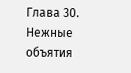Глава 30. Нежные объятия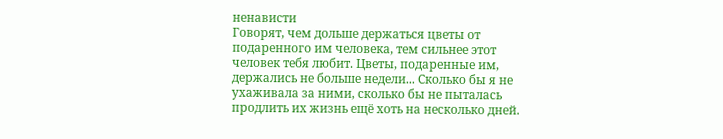ненависти
Говорят, чем дольше держаться цветы от подаренного им человека, тем сильнее этот человек тебя любит. Цветы, подаренные им, держались не больше недели... Сколько бы я не ухаживала за ними, сколько бы не пыталась продлить их жизнь ещё хоть на несколько дней.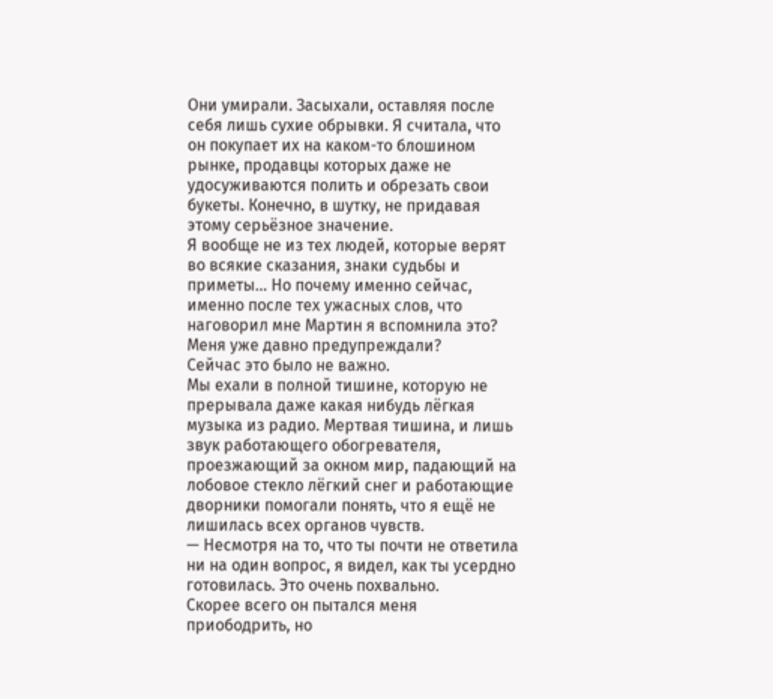Они умирали. Засыхали, оставляя после себя лишь сухие обрывки. Я считала, что он покупает их на каком-то блошином рынке, продавцы которых даже не удосуживаются полить и обрезать свои букеты. Конечно, в шутку, не придавая этому серьёзное значение.
Я вообще не из тех людей, которые верят во всякие сказания, знаки судьбы и приметы... Но почему именно сейчас, именно после тех ужасных слов, что наговорил мне Мартин я вспомнила это? Меня уже давно предупреждали?
Сейчас это было не важно.
Мы ехали в полной тишине, которую не прерывала даже какая нибудь лёгкая музыка из радио. Мертвая тишина, и лишь звук работающего обогревателя, проезжающий за окном мир, падающий на лобовое стекло лёгкий снег и работающие дворники помогали понять, что я ещё не лишилась всех органов чувств.
— Несмотря на то, что ты почти не ответила ни на один вопрос, я видел, как ты усердно готовилась. Это очень похвально.
Скорее всего он пытался меня приободрить, но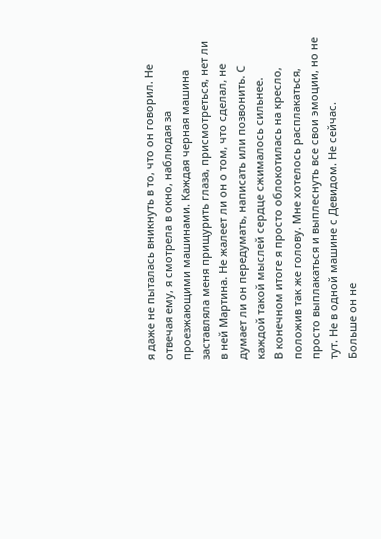я даже не пыталась вникнуть в то, что он говорил. Не отвечая ему, я смотрела в окно, наблюдая за проезжающими машинами. Каждая черная машина заставляла меня прищурить глаза, присмотреться, нет ли в ней Мартина. Не жалеет ли он о том, что сделал, не думает ли он передумать, написать или позвонить. С каждой такой мыслей сердце сжималось сильнее.
В конечном итоге я просто облокотилась на кресло, положив так же голову. Мне хотелось расплакаться, просто выплакаться и выплеснуть все свои эмоции, но не тут. Не в одной машине с Девидом. Не сейчас.
Больше он не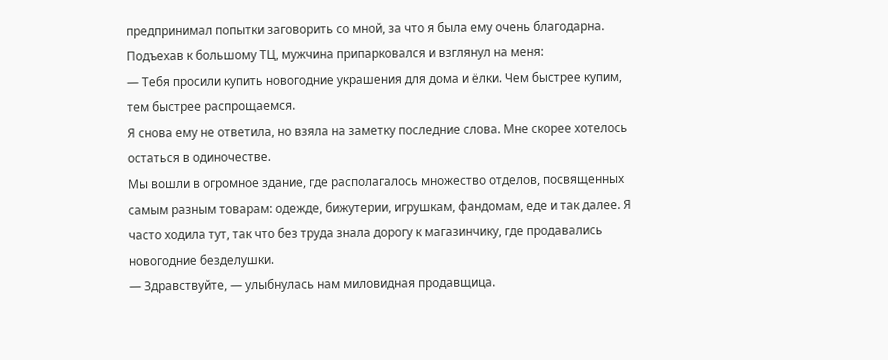предпринимал попытки заговорить со мной, за что я была ему очень благодарна. Подъехав к большому ТЦ, мужчина припарковался и взглянул на меня:
— Тебя просили купить новогодние украшения для дома и ёлки. Чем быстрее купим, тем быстрее распрощаемся.
Я снова ему не ответила, но взяла на заметку последние слова. Мне скорее хотелось остаться в одиночестве.
Мы вошли в огромное здание, где располагалось множество отделов, посвященных самым разным товарам: одежде, бижутерии, игрушкам, фандомам, еде и так далее. Я часто ходила тут, так что без труда знала дорогу к магазинчику, где продавались новогодние безделушки.
— Здравствуйте, — улыбнулась нам миловидная продавщица.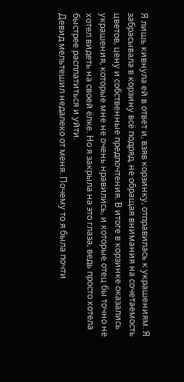Я лишь кивнула ей в ответ и, взяв корзинку, отправилась к украшениям. Я забрасывала в корзину всё подряд, не обращая внимания на сочетаемость цветов, цену и собственные предпочтения. В итоге в корзинке оказались украшения, которые мне не очень нравились, и которые отец бы точно не хотел видеть на своей ёлке. Но я закрыла на это глаза, ведь просто хотела быстрее расплатиться и уйти.
Девид мельтешил недалеко от меня. Почему то я была почти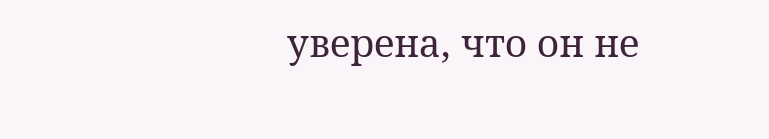уверена, что он не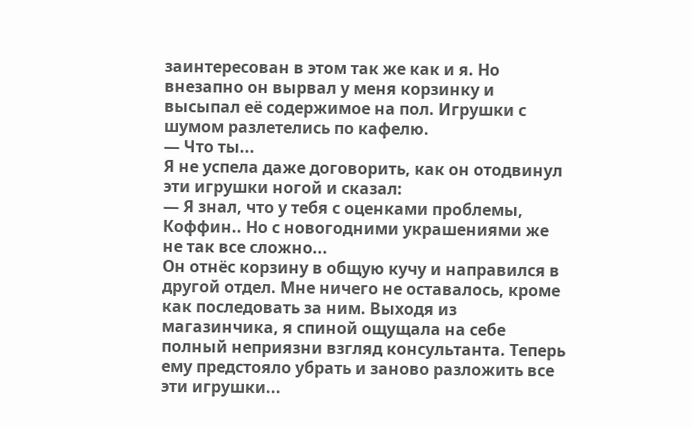заинтересован в этом так же как и я. Но внезапно он вырвал у меня корзинку и высыпал её содержимое на пол. Игрушки с шумом разлетелись по кафелю.
— Что ты...
Я не успела даже договорить, как он отодвинул эти игрушки ногой и сказал:
— Я знал, что у тебя с оценками проблемы, Коффин.. Но с новогодними украшениями же не так все сложно...
Он отнёс корзину в общую кучу и направился в другой отдел. Мне ничего не оставалось, кроме как последовать за ним. Выходя из магазинчика, я спиной ощущала на себе полный неприязни взгляд консультанта. Теперь ему предстояло убрать и заново разложить все эти игрушки...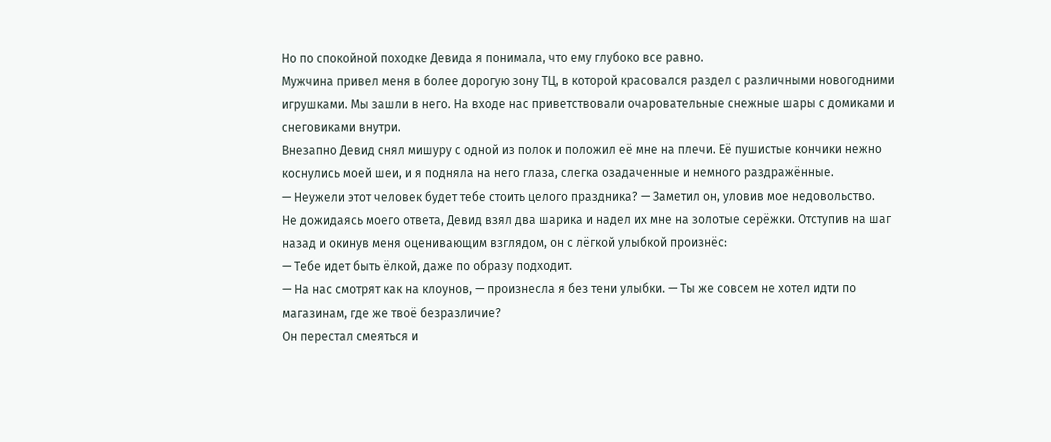Но по спокойной походке Девида я понимала, что ему глубоко все равно.
Мужчина привел меня в более дорогую зону ТЦ, в которой красовался раздел с различными новогодними игрушками. Мы зашли в него. На входе нас приветствовали очаровательные снежные шары с домиками и снеговиками внутри.
Внезапно Девид снял мишуру с одной из полок и положил её мне на плечи. Её пушистые кончики нежно коснулись моей шеи, и я подняла на него глаза, слегка озадаченные и немного раздражённые.
— Неужели этот человек будет тебе стоить целого праздника? — Заметил он, уловив мое недовольство.
Не дожидаясь моего ответа, Девид взял два шарика и надел их мне на золотые серёжки. Отступив на шаг назад и окинув меня оценивающим взглядом, он с лёгкой улыбкой произнёс:
— Тебе идет быть ёлкой, даже по образу подходит.
— На нас смотрят как на клоунов, — произнесла я без тени улыбки. — Ты же совсем не хотел идти по магазинам, где же твоё безразличие?
Он перестал смеяться и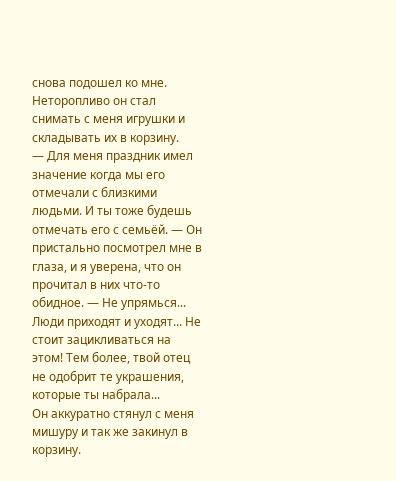снова подошел ко мне. Неторопливо он стал снимать с меня игрушки и складывать их в корзину.
— Для меня праздник имел значение когда мы его отмечали с близкими людьми. И ты тоже будешь отмечать его с семьёй. — Он пристально посмотрел мне в глаза, и я уверена, что он прочитал в них что-то обидное. — Не упрямься... Люди приходят и уходят... Не стоит зацикливаться на этом! Тем более, твой отец не одобрит те украшения, которые ты набрала...
Он аккуратно стянул с меня мишуру и так же закинул в корзину.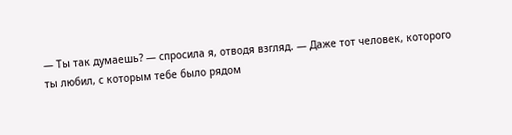— Ты так думаешь? — спросила я, отводя взгляд. — Даже тот человек, которого ты любил, с которым тебе было рядом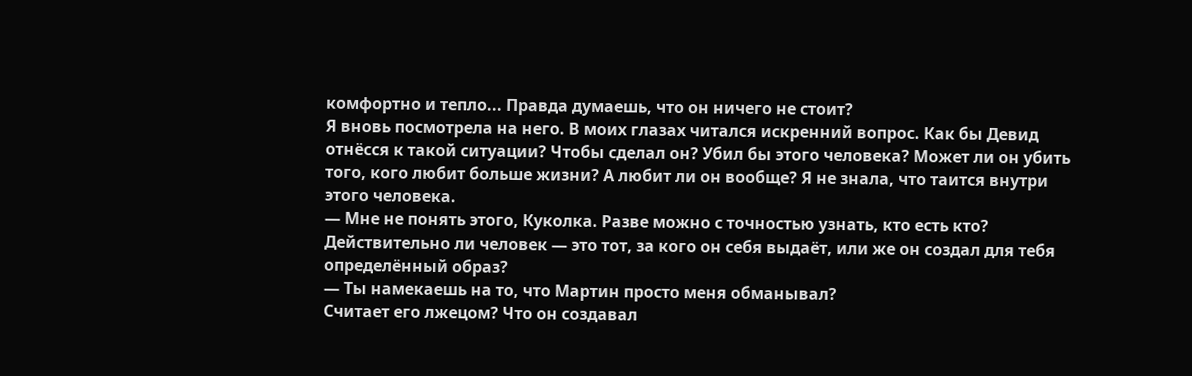комфортно и тепло... Правда думаешь, что он ничего не стоит?
Я вновь посмотрела на него. В моих глазах читался искренний вопрос. Как бы Девид отнёсся к такой ситуации? Чтобы сделал он? Убил бы этого человека? Может ли он убить того, кого любит больше жизни? А любит ли он вообще? Я не знала, что таится внутри этого человека.
— Мне не понять этого, Куколка. Разве можно с точностью узнать, кто есть кто? Действительно ли человек — это тот, за кого он себя выдаёт, или же он создал для тебя определённый образ?
— Ты намекаешь на то, что Мартин просто меня обманывал?
Считает его лжецом? Что он создавал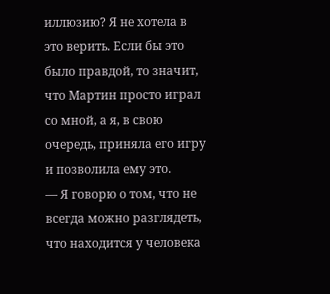иллюзию? Я не хотела в это верить. Если бы это было правдой, то значит, что Мартин просто играл со мной, а я, в свою очередь, приняла его игру и позволила ему это.
— Я говорю о том, что не всегда можно разглядеть, что находится у человека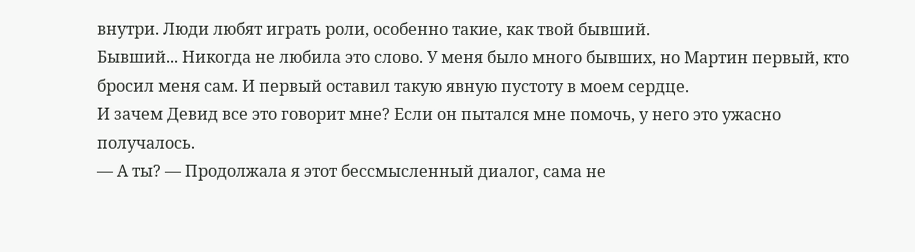внутри. Люди любят играть роли, особенно такие, как твой бывший.
Бывший... Никогда не любила это слово. У меня было много бывших, но Мартин первый, кто бросил меня сам. И первый оставил такую явную пустоту в моем сердце.
И зачем Девид все это говорит мне? Если он пытался мне помочь, у него это ужасно получалось.
— А ты? — Продолжала я этот бессмысленный диалог, сама не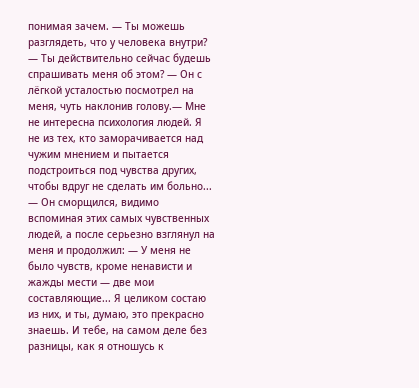понимая зачем. — Ты можешь разглядеть, что у человека внутри?
— Ты действительно сейчас будешь спрашивать меня об этом? — Он с лёгкой усталостью посмотрел на меня, чуть наклонив голову.— Мне не интересна психология людей. Я не из тех, кто заморачивается над чужим мнением и пытается подстроиться под чувства других, чтобы вдруг не сделать им больно... — Он сморщился, видимо вспоминая этих самых чувственных людей, а после серьезно взглянул на меня и продолжил: — У меня не было чувств, кроме ненависти и жажды мести — две мои составляющие... Я целиком состаю из них, и ты, думаю, это прекрасно знаешь. И тебе, на самом деле без разницы, как я отношусь к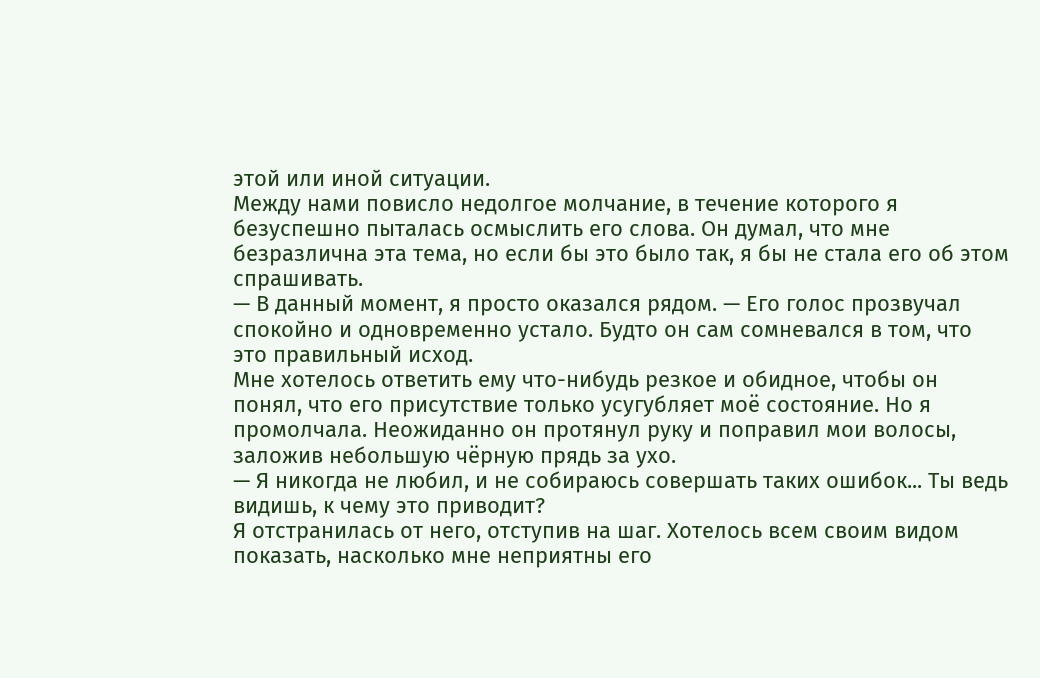этой или иной ситуации.
Между нами повисло недолгое молчание, в течение которого я безуспешно пыталась осмыслить его слова. Он думал, что мне безразлична эта тема, но если бы это было так, я бы не стала его об этом спрашивать.
— В данный момент, я просто оказался рядом. — Его голос прозвучал спокойно и одновременно устало. Будто он сам сомневался в том, что это правильный исход.
Мне хотелось ответить ему что-нибудь резкое и обидное, чтобы он понял, что его присутствие только усугубляет моё состояние. Но я промолчала. Неожиданно он протянул руку и поправил мои волосы, заложив небольшую чёрную прядь за ухо.
— Я никогда не любил, и не собираюсь совершать таких ошибок... Ты ведь видишь, к чему это приводит?
Я отстранилась от него, отступив на шаг. Хотелось всем своим видом показать, насколько мне неприятны его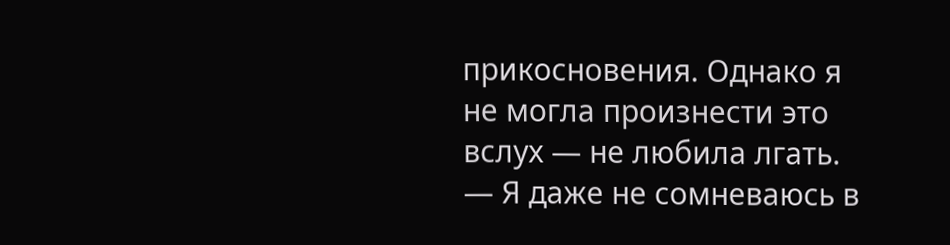прикосновения. Однако я не могла произнести это вслух — не любила лгать.
— Я даже не сомневаюсь в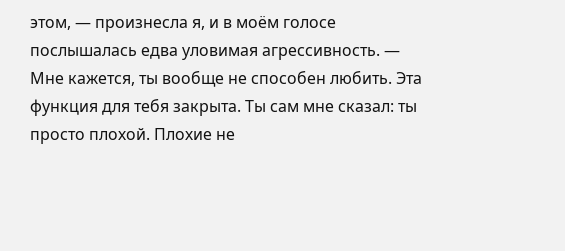этом, — произнесла я, и в моём голосе послышалась едва уловимая агрессивность. — Мне кажется, ты вообще не способен любить. Эта функция для тебя закрыта. Ты сам мне сказал: ты просто плохой. Плохие не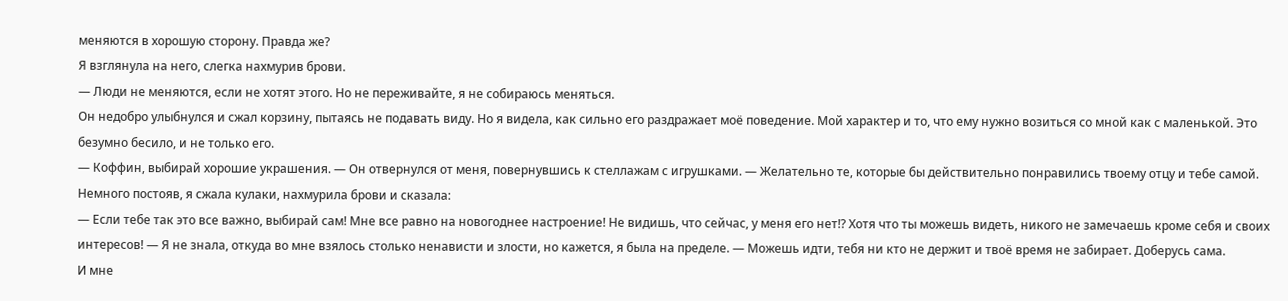меняются в хорошую сторону. Правда же?
Я взглянула на него, слегка нахмурив брови.
— Люди не меняются, если не хотят этого. Но не переживайте, я не собираюсь меняться.
Он недобро улыбнулся и сжал корзину, пытаясь не подавать виду. Но я видела, как сильно его раздражает моё поведение. Мой характер и то, что ему нужно возиться со мной как с маленькой. Это безумно бесило, и не только его.
— Коффин, выбирай хорошие украшения. — Он отвернулся от меня, повернувшись к стеллажам с игрушками. — Желательно те, которые бы действительно понравились твоему отцу и тебе самой.
Немного постояв, я сжала кулаки, нахмурила брови и сказала:
— Если тебе так это все важно, выбирай сам! Мне все равно на новогоднее настроение! Не видишь, что сейчас, у меня его нет!? Хотя что ты можешь видеть, никого не замечаешь кроме себя и своих интересов! — Я не знала, откуда во мне взялось столько ненависти и злости, но кажется, я была на пределе. — Можешь идти, тебя ни кто не держит и твоё время не забирает. Доберусь сама.
И мне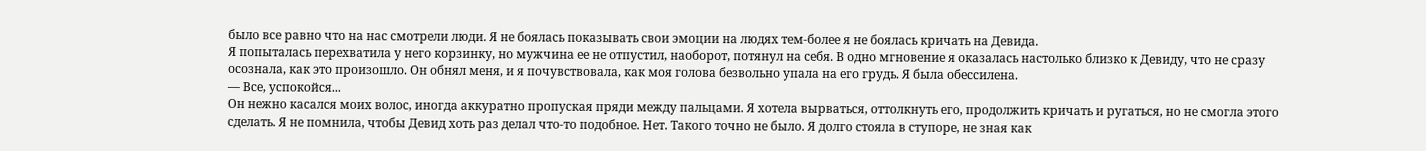было все равно что на нас смотрели люди. Я не боялась показывать свои эмоции на людях тем-более я не боялась кричать на Девида.
Я попыталась перехватила у него корзинку, но мужчина ее не отпустил, наоборот, потянул на себя. В одно мгновение я оказалась настолько близко к Девиду, что не сразу осознала, как это произошло. Он обнял меня, и я почувствовала, как моя голова безвольно упала на его грудь. Я была обессилена.
— Все, успокойся...
Он нежно касался моих волос, иногда аккуратно пропуская пряди между пальцами. Я хотела вырваться, оттолкнуть его, продолжить кричать и ругаться, но не смогла этого сделать. Я не помнила, чтобы Девид хоть раз делал что-то подобное. Нет. Такого точно не было. Я долго стояла в ступоре, не зная как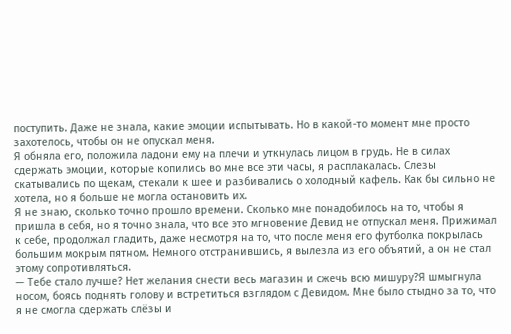поступить. Даже не знала, какие эмоции испытывать. Но в какой-то момент мне просто захотелось, чтобы он не опускал меня.
Я обняла его, положила ладони ему на плечи и уткнулась лицом в грудь. Не в силах сдержать эмоции, которые копились во мне все эти часы, я расплакалась. Слезы скатывались по щекам, стекали к шее и разбивались о холодный кафель. Как бы сильно не хотела, но я больше не могла остановить их.
Я не знаю, сколько точно прошло времени. Сколько мне понадобилось на то, чтобы я пришла в себя, но я точно знала, что все это мгновение Девид не отпускал меня. Прижимал к себе, продолжал гладить, даже несмотря на то, что после меня его футболка покрылась большим мокрым пятном. Немного отстранившись, я вылезла из его объятий, а он не стал этому сопротивляться.
— Тебе стало лучше? Нет желания снести весь магазин и сжечь всю мишуру?Я шмыгнула носом, боясь поднять голову и встретиться взглядом с Девидом. Мне было стыдно за то, что я не смогла сдержать слёзы и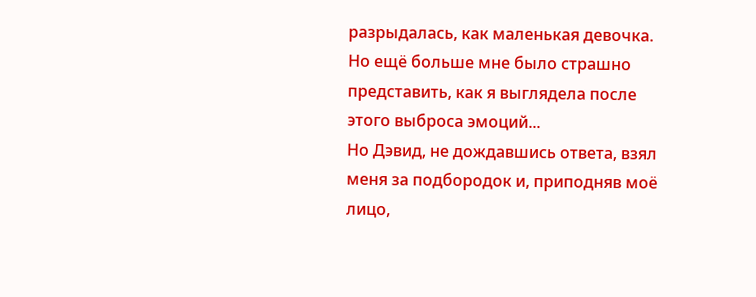разрыдалась, как маленькая девочка. Но ещё больше мне было страшно представить, как я выглядела после этого выброса эмоций...
Но Дэвид, не дождавшись ответа, взял меня за подбородок и, приподняв моё лицо,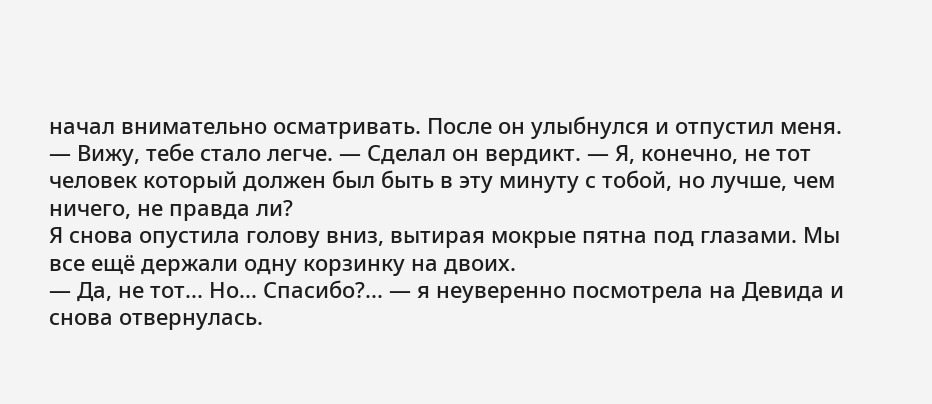начал внимательно осматривать. После он улыбнулся и отпустил меня.
— Вижу, тебе стало легче. — Сделал он вердикт. — Я, конечно, не тот человек который должен был быть в эту минуту с тобой, но лучше, чем ничего, не правда ли?
Я снова опустила голову вниз, вытирая мокрые пятна под глазами. Мы все ещё держали одну корзинку на двоих.
— Да, не тот... Но... Спасибо?... — я неуверенно посмотрела на Девида и снова отвернулась.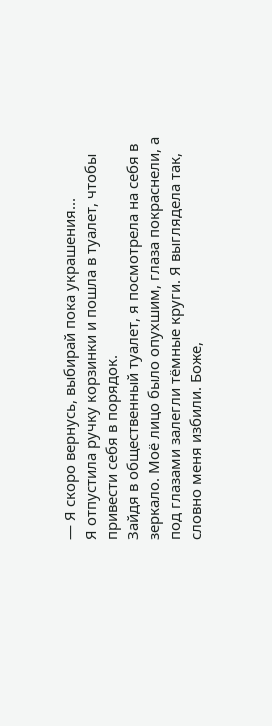— Я скоро вернусь, выбирай пока украшения...
Я отпустила ручку корзинки и пошла в туалет, чтобы привести себя в порядок.
Зайдя в общественный туалет, я посмотрела на себя в зеркало. Моё лицо было опухшим, глаза покраснели, а под глазами залегли тёмные круги. Я выглядела так, словно меня избили. Боже,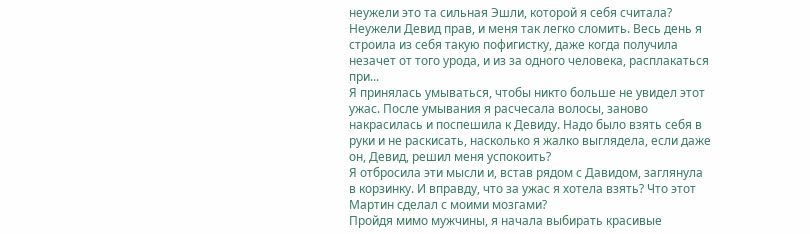неужели это та сильная Эшли, которой я себя считала? Неужели Девид прав, и меня так легко сломить. Весь день я строила из себя такую пофигистку, даже когда получила незачет от того урода, и из за одного человека, расплакаться при...
Я принялась умываться, чтобы никто больше не увидел этот ужас. После умывания я расчесала волосы, заново накрасилась и поспешила к Девиду. Надо было взять себя в руки и не раскисать, насколько я жалко выглядела, если даже он, Девид, решил меня успокоить?
Я отбросила эти мысли и, встав рядом с Давидом, заглянула в корзинку. И вправду, что за ужас я хотела взять? Что этот Мартин сделал с моими мозгами?
Пройдя мимо мужчины, я начала выбирать красивые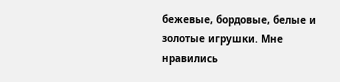бежевые, бордовые, белые и золотые игрушки. Мне нравились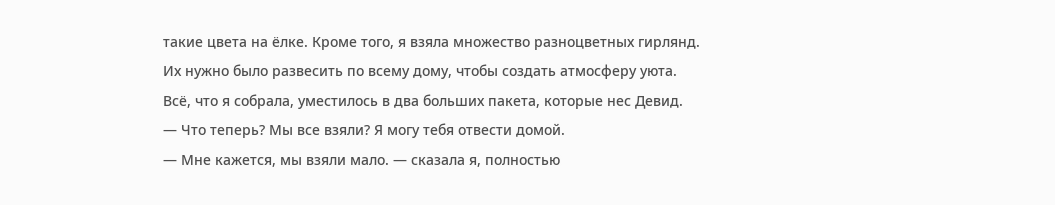такие цвета на ёлке. Кроме того, я взяла множество разноцветных гирлянд. Их нужно было развесить по всему дому, чтобы создать атмосферу уюта. Всё, что я собрала, уместилось в два больших пакета, которые нес Девид.
— Что теперь? Мы все взяли? Я могу тебя отвести домой.
— Мне кажется, мы взяли мало. — сказала я, полностью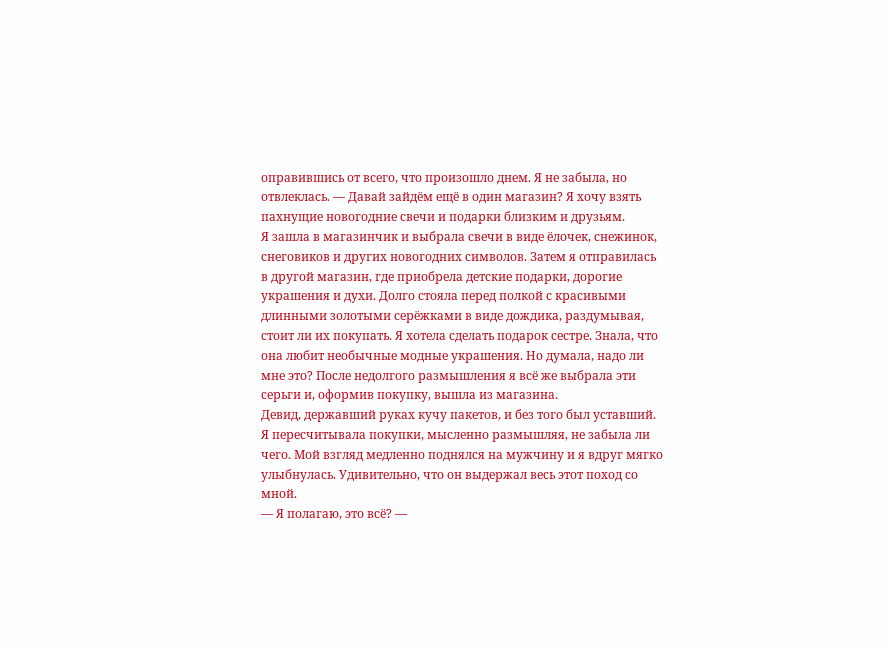оправившись от всего, что произошло днем. Я не забыла, но отвлеклась. — Давай зайдём ещё в один магазин? Я хочу взять пахнущие новогодние свечи и подарки близким и друзьям.
Я зашла в магазинчик и выбрала свечи в виде ёлочек, снежинок, снеговиков и других новогодних символов. Затем я отправилась в другой магазин, где приобрела детские подарки, дорогие украшения и духи. Долго стояла перед полкой с красивыми длинными золотыми серёжками в виде дождика, раздумывая, стоит ли их покупать. Я хотела сделать подарок сестре. Знала, что она любит необычные модные украшения. Но думала, надо ли мне это? После недолгого размышления я всё же выбрала эти серьги и, оформив покупку, вышла из магазина.
Девид, державший руках кучу пакетов, и без того был уставший. Я пересчитывала покупки, мысленно размышляя, не забыла ли чего. Мой взгляд медленно поднялся на мужчину и я вдруг мягко улыбнулась. Удивительно, что он выдержал весь этот поход со мной.
— Я полагаю, это всё? —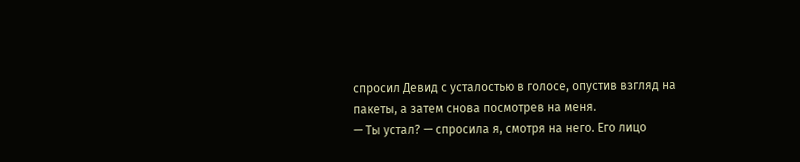спросил Девид с усталостью в голосе, опустив взгляд на пакеты, а затем снова посмотрев на меня.
— Ты устал? — спросила я, смотря на него. Его лицо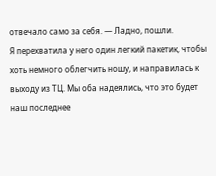отвечало само за себя. — Ладно, пошли.
Я перехватила у него один легкий пакетик, чтобы хоть немного облегчить ношу, и направилась к выходу из ТЦ. Мы оба надеялись, что это будет наш последнее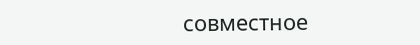совместное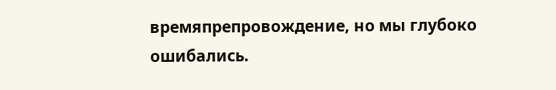времяпрепровождение, но мы глубоко ошибались.